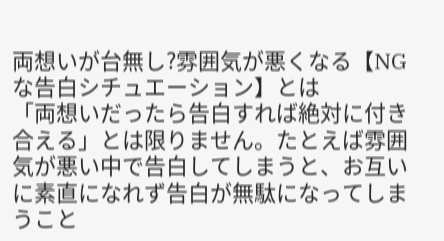両想いが台無し?雰囲気が悪くなる【NGな告白シチュエーション】とは
「両想いだったら告白すれば絶対に付き合える」とは限りません。たとえば雰囲気が悪い中で告白してしまうと、お互いに素直になれず告白が無駄になってしまうこと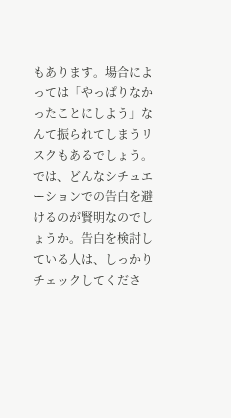もあります。場合によっては「やっぱりなかったことにしよう」なんて振られてしまうリスクもあるでしょう。
では、どんなシチュエーションでの告白を避けるのが賢明なのでしょうか。告白を検討している人は、しっかりチェックしてくださ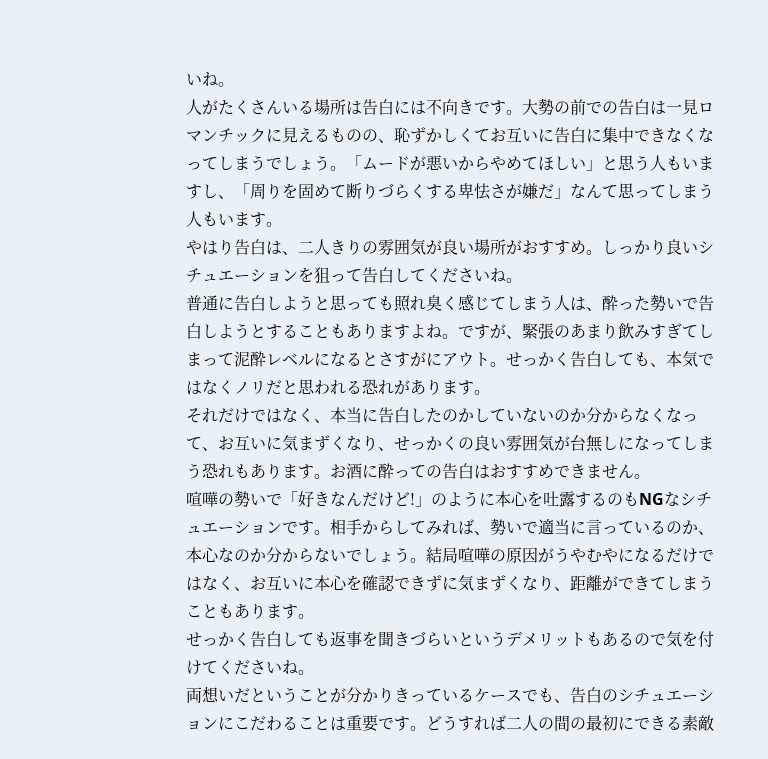いね。
人がたくさんいる場所は告白には不向きです。大勢の前での告白は一見ロマンチックに見えるものの、恥ずかしくてお互いに告白に集中できなくなってしまうでしょう。「ムードが悪いからやめてほしい」と思う人もいますし、「周りを固めて断りづらくする卑怯さが嫌だ」なんて思ってしまう人もいます。
やはり告白は、二人きりの雰囲気が良い場所がおすすめ。しっかり良いシチュエーションを狙って告白してくださいね。
普通に告白しようと思っても照れ臭く感じてしまう人は、酔った勢いで告白しようとすることもありますよね。ですが、緊張のあまり飲みすぎてしまって泥酔レベルになるとさすがにアウト。せっかく告白しても、本気ではなくノリだと思われる恐れがあります。
それだけではなく、本当に告白したのかしていないのか分からなくなって、お互いに気まずくなり、せっかくの良い雰囲気が台無しになってしまう恐れもあります。お酒に酔っての告白はおすすめできません。
喧嘩の勢いで「好きなんだけど!」のように本心を吐露するのもNGなシチュエーションです。相手からしてみれば、勢いで適当に言っているのか、本心なのか分からないでしょう。結局喧嘩の原因がうやむやになるだけではなく、お互いに本心を確認できずに気まずくなり、距離ができてしまうこともあります。
せっかく告白しても返事を聞きづらいというデメリットもあるので気を付けてくださいね。
両想いだということが分かりきっているケースでも、告白のシチュエーションにこだわることは重要です。どうすれば二人の間の最初にできる素敵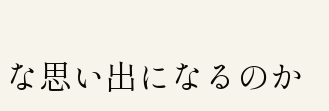な思い出になるのか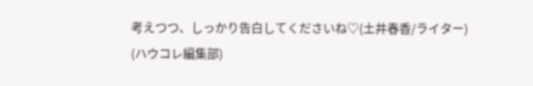考えつつ、しっかり告白してくださいね♡(土井春香/ライター)
(ハウコレ編集部)